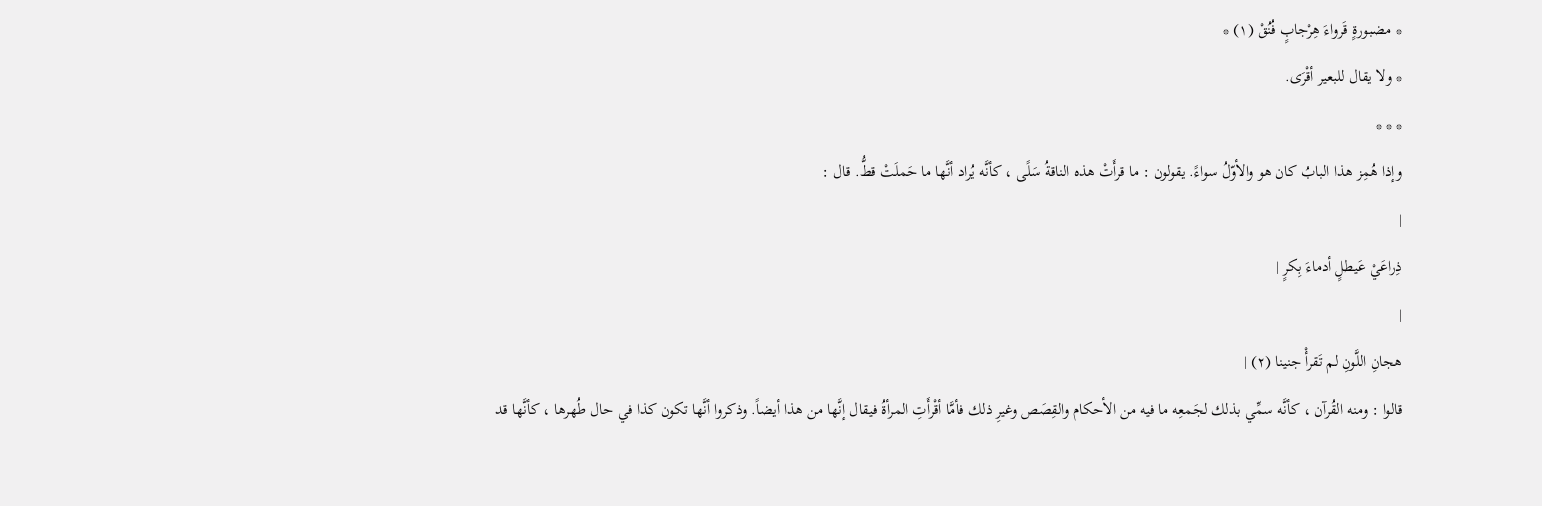* مضبورةٍ قَرواءَ هِرْجابٍ فُنُقْ (١) *
* ولا يقال للبعير أقْرَى.
* * *
وإذا هُمِز هذا البابُ كان هو والأوّلُ سواءً. يقولون : ما قرأَتْ هذه الناقةُ سَلًى ، كأنَّه يُراد أنَّها ما حَملَتْ قطُّ. قال :
|
ذِراعَيْ عَيطلٍ أدماءَ بِكرٍ |
|
هجانِ اللَّونِ لم تَقرأْ جنينا (٢) |
قالوا : ومنه القُرآن ، كأنَّه سمِّي بذلك لجَمعِه ما فيه من الأحكام والقِصَص وغيرِ ذلك فأمَّا أقْرأَتِ المرأةُ فيقال إنَّها من هذا أيضاً. وذكروا أنَّها تكون كذا في حال طُهرها ، كأنَّها قد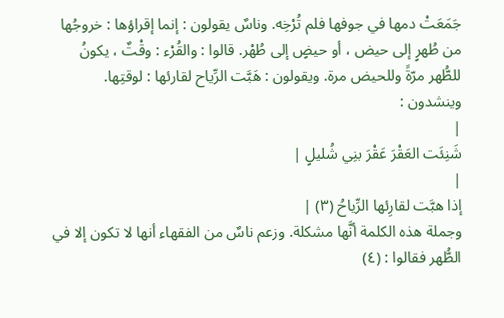جَمَعَتْ دمها في جوفها فلم تُرْخِه. وناسٌ يقولون : إنما إقراؤها : خروجُها من طُهرٍ إلى حيض ، أو حيضٍ إلى طُهْر. قالوا : والقُرْء : وقْتٌ ، يكونُ للطُّهر مرّةً وللحيض مرة. ويقولون : هَبَّت الرِّياح لقارئها : لوقتِها. وينشدون :
|
شَنِئَت العَقْرَ عَقْرَ بنِي شُليلٍ |
|
إذا هبَّت لقارِئها الرِّياحُ (٣) |
وجملة هذه الكلمة أنَّها مشكلة. وزعم ناسٌ من الفقهاء أنها لا تكون إلا في الطُّهر فقالوا : (٤)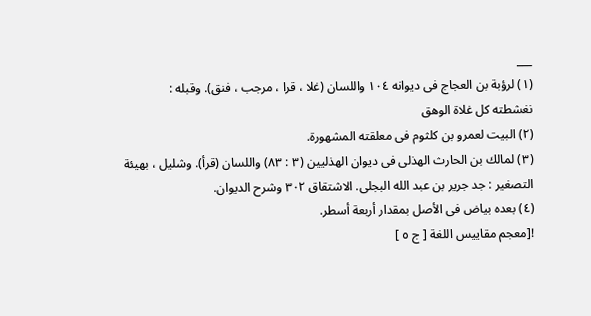___
(١) لرؤبة بن العجاج فى ديوانه ١٠٤ واللسان (غلا ، قرا ، مرجب ، فنق). وقبله :
نغشطته كل غلاة الوهق
(٢) البيت لعمرو بن كلثوم فى معلقته المشهورة.
(٣) لمالك بن الحارث الهذلى فى ديوان الهذليين (٣ : ٨٣) واللسان (قرأ). وشليل ، بهيئة التصغير : جد جرير بن عبد الله البجلى. الاشتقاق ٣٠٢ وشرح الديوان.
(٤) بعده بياض فى الأصل بمقدار أربعة أسطر.
![معجم مقاييس اللغة [ ج ٥ ]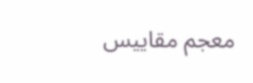معجم مقاييس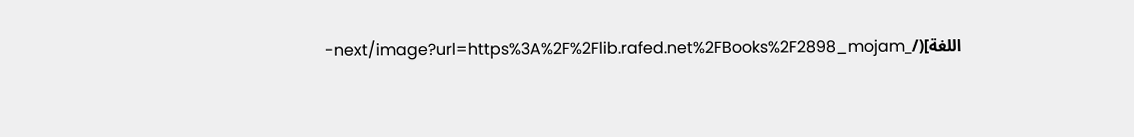اللغة](/_next/image?url=https%3A%2F%2Flib.rafed.net%2FBooks%2F2898_mojam-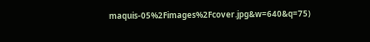maquis-05%2Fimages%2Fcover.jpg&w=640&q=75)